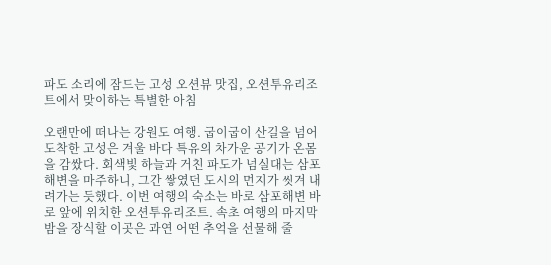파도 소리에 잠드는 고성 오션뷰 맛집, 오션투유리조트에서 맞이하는 특별한 아침

오랜만에 떠나는 강원도 여행. 굽이굽이 산길을 넘어 도착한 고성은 겨울 바다 특유의 차가운 공기가 온몸을 감쌌다. 회색빛 하늘과 거친 파도가 넘실대는 삼포해변을 마주하니, 그간 쌓였던 도시의 먼지가 씻겨 내려가는 듯했다. 이번 여행의 숙소는 바로 삼포해변 바로 앞에 위치한 오션투유리조트. 속초 여행의 마지막 밤을 장식할 이곳은 과연 어떤 추억을 선물해 줄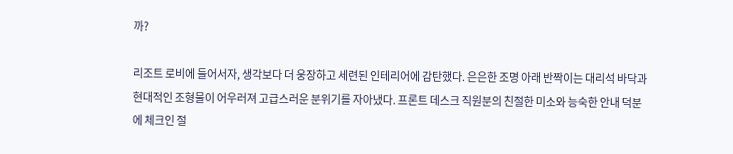까?

리조트 로비에 들어서자, 생각보다 더 웅장하고 세련된 인테리어에 감탄했다. 은은한 조명 아래 반짝이는 대리석 바닥과 현대적인 조형물이 어우러져 고급스러운 분위기를 자아냈다. 프론트 데스크 직원분의 친절한 미소와 능숙한 안내 덕분에 체크인 절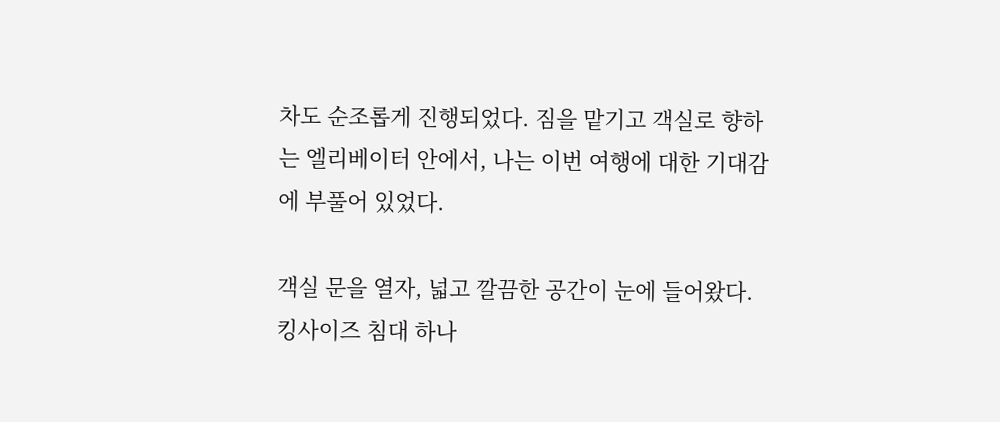차도 순조롭게 진행되었다. 짐을 맡기고 객실로 향하는 엘리베이터 안에서, 나는 이번 여행에 대한 기대감에 부풀어 있었다.

객실 문을 열자, 넓고 깔끔한 공간이 눈에 들어왔다. 킹사이즈 침대 하나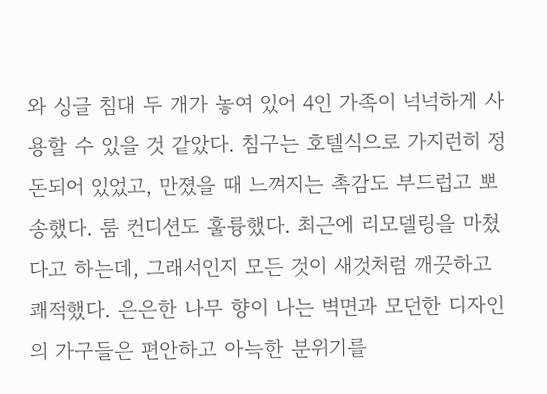와 싱글 침대 두 개가 놓여 있어 4인 가족이 넉넉하게 사용할 수 있을 것 같았다. 침구는 호텔식으로 가지런히 정돈되어 있었고, 만졌을 때 느껴지는 촉감도 부드럽고 뽀송했다. 룸 컨디션도 훌륭했다. 최근에 리모델링을 마쳤다고 하는데, 그래서인지 모든 것이 새것처럼 깨끗하고 쾌적했다. 은은한 나무 향이 나는 벽면과 모던한 디자인의 가구들은 편안하고 아늑한 분위기를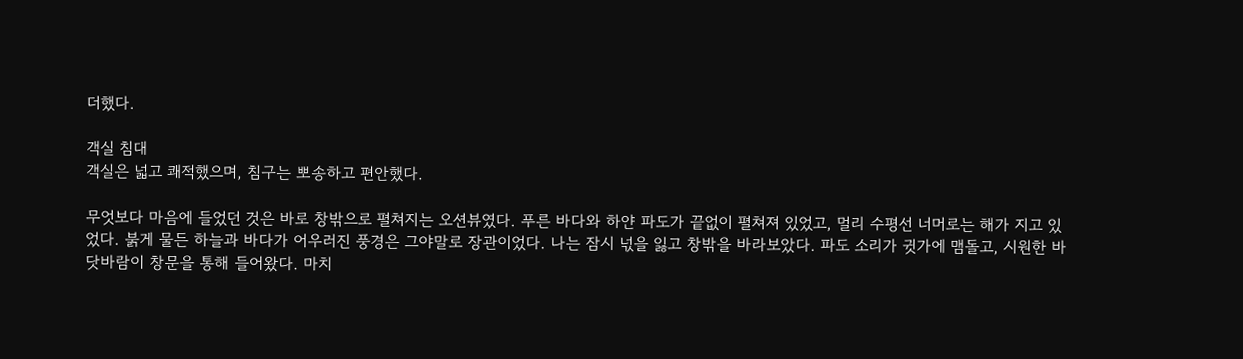더했다.

객실 침대
객실은 넓고 쾌적했으며, 침구는 뽀송하고 편안했다.

무엇보다 마음에 들었던 것은 바로 창밖으로 펼쳐지는 오션뷰였다. 푸른 바다와 하얀 파도가 끝없이 펼쳐져 있었고, 멀리 수평선 너머로는 해가 지고 있었다. 붉게 물든 하늘과 바다가 어우러진 풍경은 그야말로 장관이었다. 나는 잠시 넋을 잃고 창밖을 바라보았다. 파도 소리가 귓가에 맴돌고, 시원한 바닷바람이 창문을 통해 들어왔다. 마치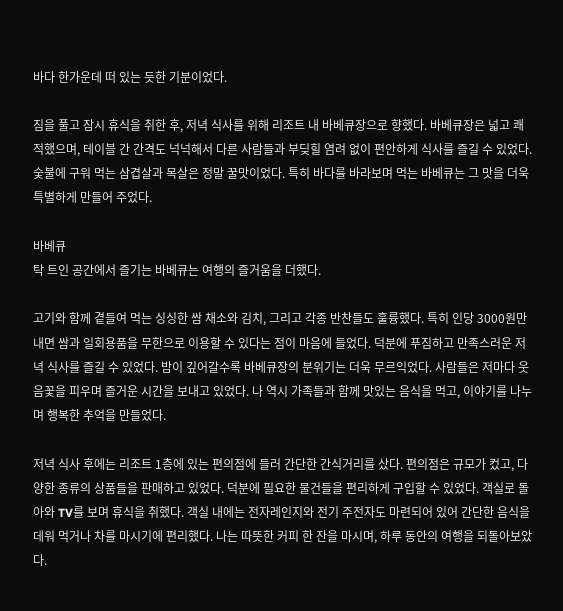바다 한가운데 떠 있는 듯한 기분이었다.

짐을 풀고 잠시 휴식을 취한 후, 저녁 식사를 위해 리조트 내 바베큐장으로 향했다. 바베큐장은 넓고 쾌적했으며, 테이블 간 간격도 넉넉해서 다른 사람들과 부딪힐 염려 없이 편안하게 식사를 즐길 수 있었다. 숯불에 구워 먹는 삼겹살과 목살은 정말 꿀맛이었다. 특히 바다를 바라보며 먹는 바베큐는 그 맛을 더욱 특별하게 만들어 주었다.

바베큐
탁 트인 공간에서 즐기는 바베큐는 여행의 즐거움을 더했다.

고기와 함께 곁들여 먹는 싱싱한 쌈 채소와 김치, 그리고 각종 반찬들도 훌륭했다. 특히 인당 3000원만 내면 쌈과 일회용품을 무한으로 이용할 수 있다는 점이 마음에 들었다. 덕분에 푸짐하고 만족스러운 저녁 식사를 즐길 수 있었다. 밤이 깊어갈수록 바베큐장의 분위기는 더욱 무르익었다. 사람들은 저마다 웃음꽃을 피우며 즐거운 시간을 보내고 있었다. 나 역시 가족들과 함께 맛있는 음식을 먹고, 이야기를 나누며 행복한 추억을 만들었다.

저녁 식사 후에는 리조트 1층에 있는 편의점에 들러 간단한 간식거리를 샀다. 편의점은 규모가 컸고, 다양한 종류의 상품들을 판매하고 있었다. 덕분에 필요한 물건들을 편리하게 구입할 수 있었다. 객실로 돌아와 TV를 보며 휴식을 취했다. 객실 내에는 전자레인지와 전기 주전자도 마련되어 있어 간단한 음식을 데워 먹거나 차를 마시기에 편리했다. 나는 따뜻한 커피 한 잔을 마시며, 하루 동안의 여행을 되돌아보았다.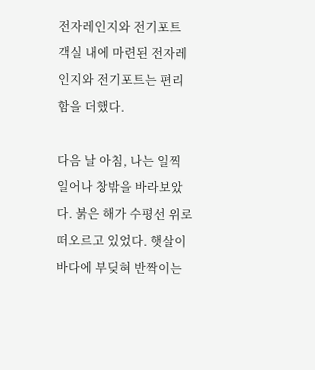전자레인지와 전기포트
객실 내에 마련된 전자레인지와 전기포트는 편리함을 더했다.

다음 날 아침, 나는 일찍 일어나 창밖을 바라보았다. 붉은 해가 수평선 위로 떠오르고 있었다. 햇살이 바다에 부딪혀 반짝이는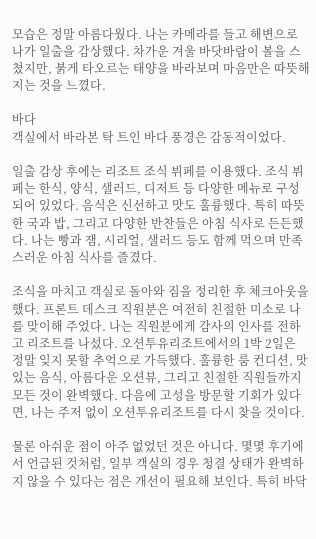모습은 정말 아름다웠다. 나는 카메라를 들고 해변으로 나가 일출을 감상했다. 차가운 겨울 바닷바람이 볼을 스쳤지만, 붉게 타오르는 태양을 바라보며 마음만은 따뜻해지는 것을 느꼈다.

바다
객실에서 바라본 탁 트인 바다 풍경은 감동적이었다.

일출 감상 후에는 리조트 조식 뷔페를 이용했다. 조식 뷔페는 한식, 양식, 샐러드, 디저트 등 다양한 메뉴로 구성되어 있었다. 음식은 신선하고 맛도 훌륭했다. 특히 따뜻한 국과 밥, 그리고 다양한 반찬들은 아침 식사로 든든했다. 나는 빵과 잼, 시리얼, 샐러드 등도 함께 먹으며 만족스러운 아침 식사를 즐겼다.

조식을 마치고 객실로 돌아와 짐을 정리한 후 체크아웃을 했다. 프론트 데스크 직원분은 여전히 친절한 미소로 나를 맞이해 주었다. 나는 직원분에게 감사의 인사를 전하고 리조트를 나섰다. 오션투유리조트에서의 1박 2일은 정말 잊지 못할 추억으로 가득했다. 훌륭한 룸 컨디션, 맛있는 음식, 아름다운 오션뷰, 그리고 친절한 직원들까지 모든 것이 완벽했다. 다음에 고성을 방문할 기회가 있다면, 나는 주저 없이 오션투유리조트를 다시 찾을 것이다.

물론 아쉬운 점이 아주 없었던 것은 아니다. 몇몇 후기에서 언급된 것처럼, 일부 객실의 경우 청결 상태가 완벽하지 않을 수 있다는 점은 개선이 필요해 보인다. 특히 바닥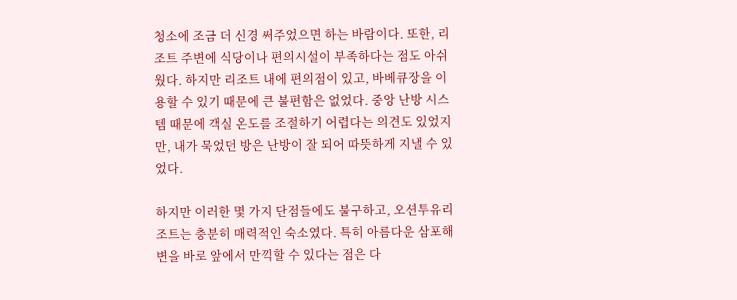청소에 조금 더 신경 써주었으면 하는 바람이다. 또한, 리조트 주변에 식당이나 편의시설이 부족하다는 점도 아쉬웠다. 하지만 리조트 내에 편의점이 있고, 바베큐장을 이용할 수 있기 때문에 큰 불편함은 없었다. 중앙 난방 시스템 때문에 객실 온도를 조절하기 어렵다는 의견도 있었지만, 내가 묵었던 방은 난방이 잘 되어 따뜻하게 지낼 수 있었다.

하지만 이러한 몇 가지 단점들에도 불구하고, 오션투유리조트는 충분히 매력적인 숙소였다. 특히 아름다운 삼포해변을 바로 앞에서 만끽할 수 있다는 점은 다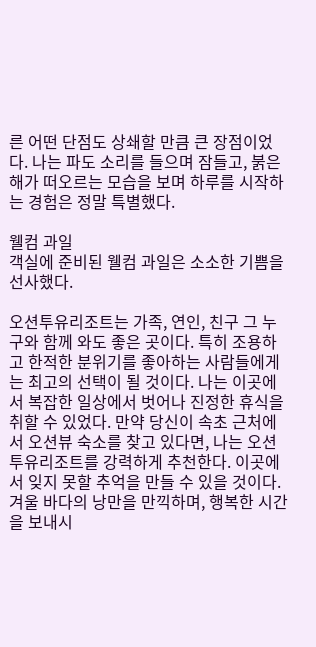른 어떤 단점도 상쇄할 만큼 큰 장점이었다. 나는 파도 소리를 들으며 잠들고, 붉은 해가 떠오르는 모습을 보며 하루를 시작하는 경험은 정말 특별했다.

웰컴 과일
객실에 준비된 웰컴 과일은 소소한 기쁨을 선사했다.

오션투유리조트는 가족, 연인, 친구 그 누구와 함께 와도 좋은 곳이다. 특히 조용하고 한적한 분위기를 좋아하는 사람들에게는 최고의 선택이 될 것이다. 나는 이곳에서 복잡한 일상에서 벗어나 진정한 휴식을 취할 수 있었다. 만약 당신이 속초 근처에서 오션뷰 숙소를 찾고 있다면, 나는 오션투유리조트를 강력하게 추천한다. 이곳에서 잊지 못할 추억을 만들 수 있을 것이다. 겨울 바다의 낭만을 만끽하며, 행복한 시간을 보내시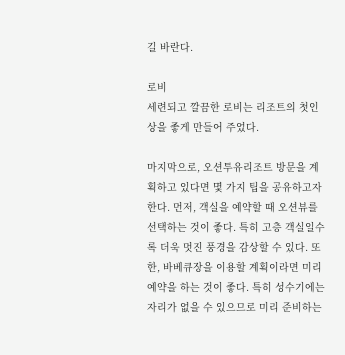길 바란다.

로비
세련되고 깔끔한 로비는 리조트의 첫인상을 좋게 만들어 주었다.

마지막으로, 오션투유리조트 방문을 계획하고 있다면 몇 가지 팁을 공유하고자 한다. 먼저, 객실을 예약할 때 오션뷰를 선택하는 것이 좋다. 특히 고층 객실일수록 더욱 멋진 풍경을 감상할 수 있다. 또한, 바베큐장을 이용할 계획이라면 미리 예약을 하는 것이 좋다. 특히 성수기에는 자리가 없을 수 있으므로 미리 준비하는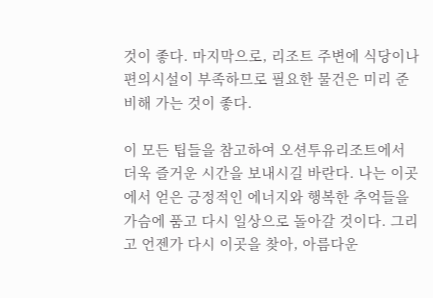것이 좋다. 마지막으로, 리조트 주변에 식당이나 편의시설이 부족하므로 필요한 물건은 미리 준비해 가는 것이 좋다.

이 모든 팁들을 참고하여 오션투유리조트에서 더욱 즐거운 시간을 보내시길 바란다. 나는 이곳에서 얻은 긍정적인 에너지와 행복한 추억들을 가슴에 품고 다시 일상으로 돌아갈 것이다. 그리고 언젠가 다시 이곳을 찾아, 아름다운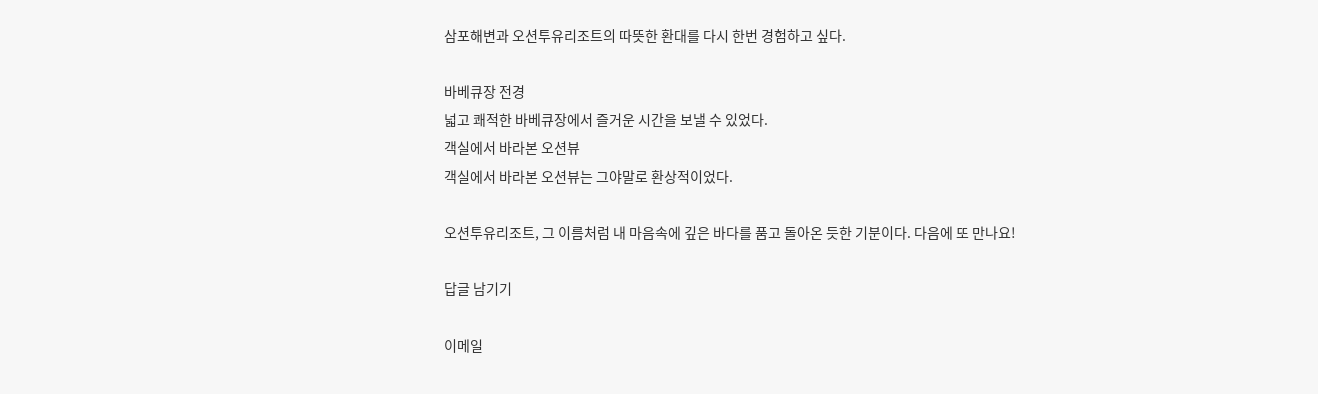삼포해변과 오션투유리조트의 따뜻한 환대를 다시 한번 경험하고 싶다.

바베큐장 전경
넓고 쾌적한 바베큐장에서 즐거운 시간을 보낼 수 있었다.
객실에서 바라본 오션뷰
객실에서 바라본 오션뷰는 그야말로 환상적이었다.

오션투유리조트, 그 이름처럼 내 마음속에 깊은 바다를 품고 돌아온 듯한 기분이다. 다음에 또 만나요!

답글 남기기

이메일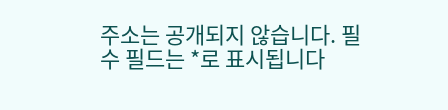주소는 공개되지 않습니다. 필수 필드는 *로 표시됩니다